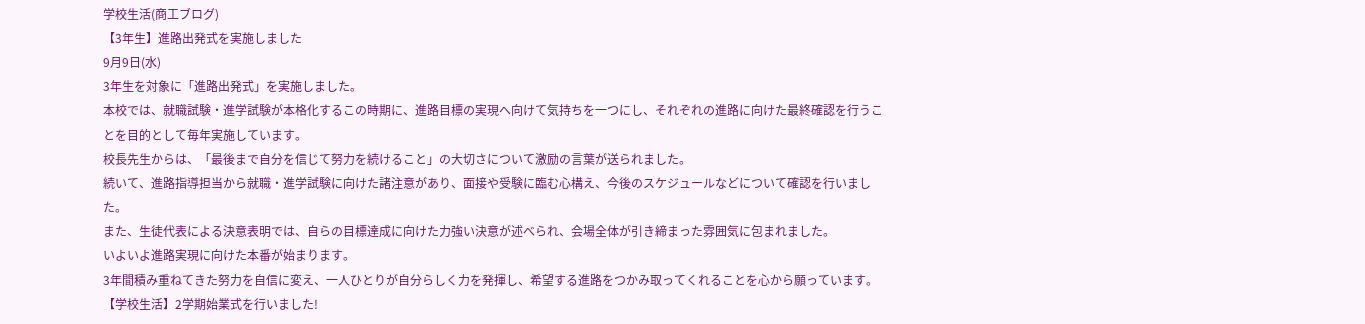学校生活(商工ブログ)
【3年生】進路出発式を実施しました
9月9日(水)
3年生を対象に「進路出発式」を実施しました。
本校では、就職試験・進学試験が本格化するこの時期に、進路目標の実現へ向けて気持ちを一つにし、それぞれの進路に向けた最終確認を行うことを目的として毎年実施しています。
校長先生からは、「最後まで自分を信じて努力を続けること」の大切さについて激励の言葉が送られました。
続いて、進路指導担当から就職・進学試験に向けた諸注意があり、面接や受験に臨む心構え、今後のスケジュールなどについて確認を行いました。
また、生徒代表による決意表明では、自らの目標達成に向けた力強い決意が述べられ、会場全体が引き締まった雰囲気に包まれました。
いよいよ進路実現に向けた本番が始まります。
3年間積み重ねてきた努力を自信に変え、一人ひとりが自分らしく力を発揮し、希望する進路をつかみ取ってくれることを心から願っています。
【学校生活】2学期始業式を行いました!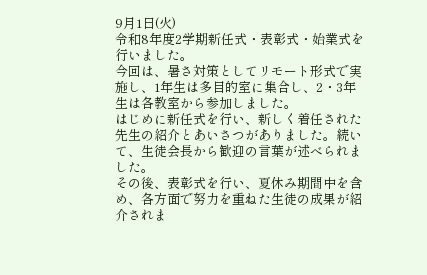9月1日(火)
令和8年度2学期新任式・表彰式・始業式を行いました。
今回は、暑さ対策としてリモート形式で実施し、1年生は多目的室に集合し、2・3年生は各教室から参加しました。
はじめに新任式を行い、新しく着任された先生の紹介とあいさつがありました。続いて、生徒会長から歓迎の言葉が述べられました。
その後、表彰式を行い、夏休み期間中を含め、各方面で努力を重ねた生徒の成果が紹介されま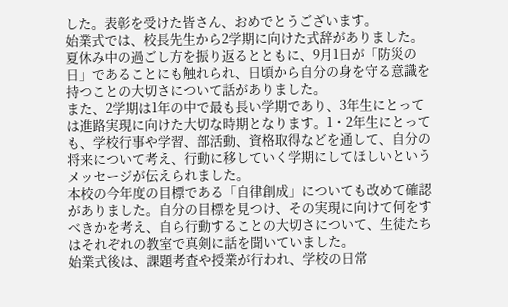した。表彰を受けた皆さん、おめでとうございます。
始業式では、校長先生から2学期に向けた式辞がありました。夏休み中の過ごし方を振り返るとともに、9月1日が「防災の日」であることにも触れられ、日頃から自分の身を守る意識を持つことの大切さについて話がありました。
また、2学期は1年の中で最も長い学期であり、3年生にとっては進路実現に向けた大切な時期となります。1・2年生にとっても、学校行事や学習、部活動、資格取得などを通して、自分の将来について考え、行動に移していく学期にしてほしいというメッセージが伝えられました。
本校の今年度の目標である「自律創成」についても改めて確認がありました。自分の目標を見つけ、その実現に向けて何をすべきかを考え、自ら行動することの大切さについて、生徒たちはそれぞれの教室で真剣に話を聞いていました。
始業式後は、課題考査や授業が行われ、学校の日常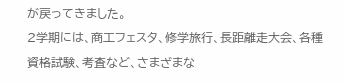が戻ってきました。
2学期には、商工フェスタ、修学旅行、長距離走大会、各種資格試験、考査など、さまざまな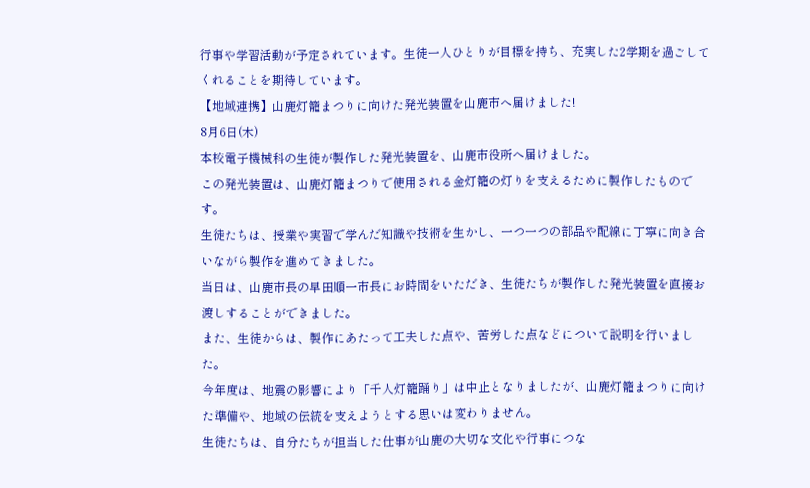行事や学習活動が予定されています。生徒一人ひとりが目標を持ち、充実した2学期を過ごしてくれることを期待しています。
【地域連携】山鹿灯籠まつりに向けた発光装置を山鹿市へ届けました!
8月6日(木)
本校電子機械科の生徒が製作した発光装置を、山鹿市役所へ届けました。
この発光装置は、山鹿灯籠まつりで使用される金灯籠の灯りを支えるために製作したものです。
生徒たちは、授業や実習で学んだ知識や技術を生かし、一つ一つの部品や配線に丁寧に向き合いながら製作を進めてきました。
当日は、山鹿市長の早田順一市長にお時間をいただき、生徒たちが製作した発光装置を直接お渡しすることができました。
また、生徒からは、製作にあたって工夫した点や、苦労した点などについて説明を行いました。
今年度は、地震の影響により「千人灯籠踊り」は中止となりましたが、山鹿灯籠まつりに向けた準備や、地域の伝統を支えようとする思いは変わりません。
生徒たちは、自分たちが担当した仕事が山鹿の大切な文化や行事につな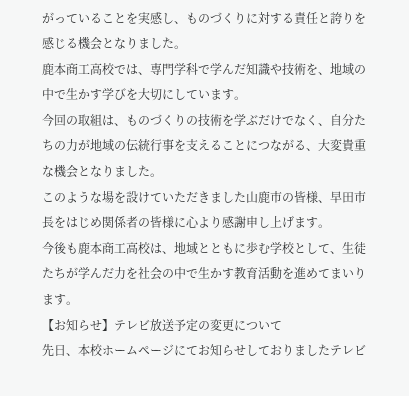がっていることを実感し、ものづくりに対する責任と誇りを感じる機会となりました。
鹿本商工高校では、専門学科で学んだ知識や技術を、地域の中で生かす学びを大切にしています。
今回の取組は、ものづくりの技術を学ぶだけでなく、自分たちの力が地域の伝統行事を支えることにつながる、大変貴重な機会となりました。
このような場を設けていただきました山鹿市の皆様、早田市長をはじめ関係者の皆様に心より感謝申し上げます。
今後も鹿本商工高校は、地域とともに歩む学校として、生徒たちが学んだ力を社会の中で生かす教育活動を進めてまいります。
【お知らせ】テレビ放送予定の変更について
先日、本校ホームページにてお知らせしておりましたテレビ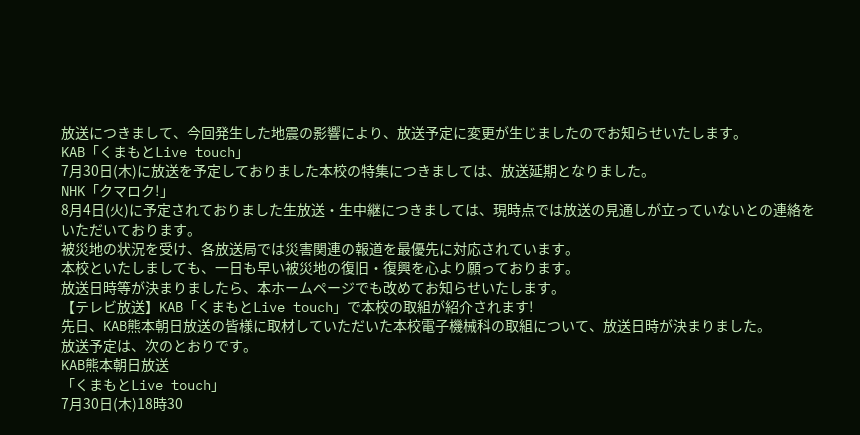放送につきまして、今回発生した地震の影響により、放送予定に変更が生じましたのでお知らせいたします。
KAB「くまもとLive touch」
7月30日(木)に放送を予定しておりました本校の特集につきましては、放送延期となりました。
NHK「クマロク!」
8月4日(火)に予定されておりました生放送・生中継につきましては、現時点では放送の見通しが立っていないとの連絡をいただいております。
被災地の状況を受け、各放送局では災害関連の報道を最優先に対応されています。
本校といたしましても、一日も早い被災地の復旧・復興を心より願っております。
放送日時等が決まりましたら、本ホームページでも改めてお知らせいたします。
【テレビ放送】KAB「くまもとLive touch」で本校の取組が紹介されます!
先日、KAB熊本朝日放送の皆様に取材していただいた本校電子機械科の取組について、放送日時が決まりました。
放送予定は、次のとおりです。
KAB熊本朝日放送
「くまもとLive touch」
7月30日(木)18時30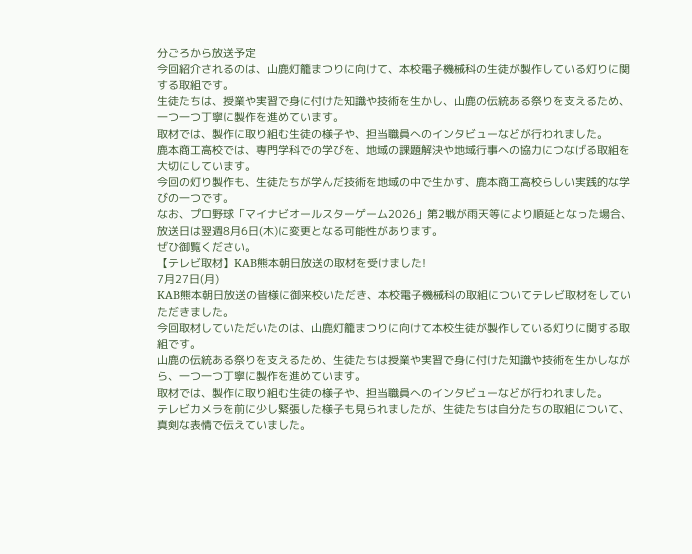分ごろから放送予定
今回紹介されるのは、山鹿灯籠まつりに向けて、本校電子機械科の生徒が製作している灯りに関する取組です。
生徒たちは、授業や実習で身に付けた知識や技術を生かし、山鹿の伝統ある祭りを支えるため、一つ一つ丁寧に製作を進めています。
取材では、製作に取り組む生徒の様子や、担当職員へのインタビューなどが行われました。
鹿本商工高校では、専門学科での学びを、地域の課題解決や地域行事への協力につなげる取組を大切にしています。
今回の灯り製作も、生徒たちが学んだ技術を地域の中で生かす、鹿本商工高校らしい実践的な学びの一つです。
なお、プロ野球「マイナビオールスターゲーム2026」第2戦が雨天等により順延となった場合、放送日は翌週8月6日(木)に変更となる可能性があります。
ぜひ御覧ください。
【テレビ取材】KAB熊本朝日放送の取材を受けました!
7月27日(月)
KAB熊本朝日放送の皆様に御来校いただき、本校電子機械科の取組についてテレビ取材をしていただきました。
今回取材していただいたのは、山鹿灯籠まつりに向けて本校生徒が製作している灯りに関する取組です。
山鹿の伝統ある祭りを支えるため、生徒たちは授業や実習で身に付けた知識や技術を生かしながら、一つ一つ丁寧に製作を進めています。
取材では、製作に取り組む生徒の様子や、担当職員へのインタビューなどが行われました。
テレビカメラを前に少し緊張した様子も見られましたが、生徒たちは自分たちの取組について、真剣な表情で伝えていました。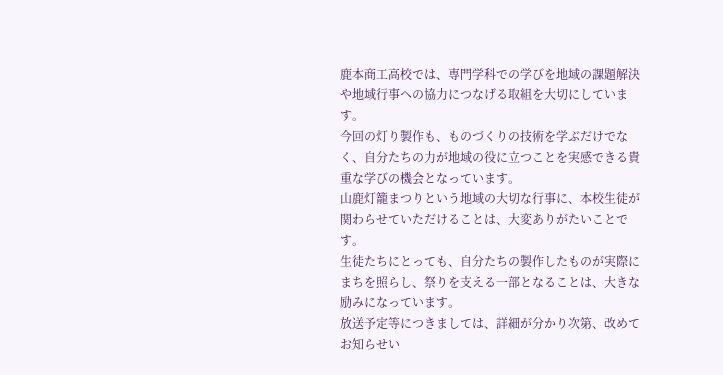鹿本商工高校では、専門学科での学びを地域の課題解決や地域行事への協力につなげる取組を大切にしています。
今回の灯り製作も、ものづくりの技術を学ぶだけでなく、自分たちの力が地域の役に立つことを実感できる貴重な学びの機会となっています。
山鹿灯籠まつりという地域の大切な行事に、本校生徒が関わらせていただけることは、大変ありがたいことです。
生徒たちにとっても、自分たちの製作したものが実際にまちを照らし、祭りを支える一部となることは、大きな励みになっています。
放送予定等につきましては、詳細が分かり次第、改めてお知らせい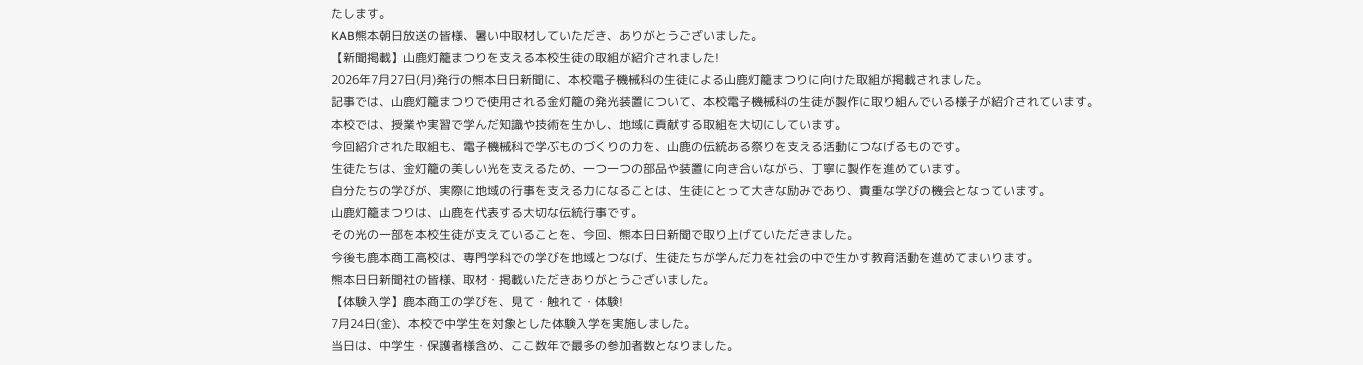たします。
KAB熊本朝日放送の皆様、暑い中取材していただき、ありがとうございました。
【新聞掲載】山鹿灯籠まつりを支える本校生徒の取組が紹介されました!
2026年7月27日(月)発行の熊本日日新聞に、本校電子機械科の生徒による山鹿灯籠まつりに向けた取組が掲載されました。
記事では、山鹿灯籠まつりで使用される金灯籠の発光装置について、本校電子機械科の生徒が製作に取り組んでいる様子が紹介されています。
本校では、授業や実習で学んだ知識や技術を生かし、地域に貢献する取組を大切にしています。
今回紹介された取組も、電子機械科で学ぶものづくりの力を、山鹿の伝統ある祭りを支える活動につなげるものです。
生徒たちは、金灯籠の美しい光を支えるため、一つ一つの部品や装置に向き合いながら、丁寧に製作を進めています。
自分たちの学びが、実際に地域の行事を支える力になることは、生徒にとって大きな励みであり、貴重な学びの機会となっています。
山鹿灯籠まつりは、山鹿を代表する大切な伝統行事です。
その光の一部を本校生徒が支えていることを、今回、熊本日日新聞で取り上げていただきました。
今後も鹿本商工高校は、専門学科での学びを地域とつなげ、生徒たちが学んだ力を社会の中で生かす教育活動を進めてまいります。
熊本日日新聞社の皆様、取材・掲載いただきありがとうございました。
【体験入学】鹿本商工の学びを、見て・触れて・体験!
7月24日(金)、本校で中学生を対象とした体験入学を実施しました。
当日は、中学生・保護者様含め、ここ数年で最多の参加者数となりました。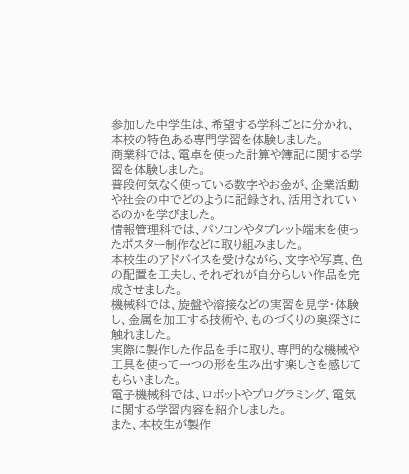参加した中学生は、希望する学科ごとに分かれ、本校の特色ある専門学習を体験しました。
商業科では、電卓を使った計算や簿記に関する学習を体験しました。
普段何気なく使っている数字やお金が、企業活動や社会の中でどのように記録され、活用されているのかを学びました。
情報管理科では、パソコンやタブレット端末を使ったポスター制作などに取り組みました。
本校生のアドバイスを受けながら、文字や写真、色の配置を工夫し、それぞれが自分らしい作品を完成させました。
機械科では、旋盤や溶接などの実習を見学・体験し、金属を加工する技術や、ものづくりの奥深さに触れました。
実際に製作した作品を手に取り、専門的な機械や工具を使って一つの形を生み出す楽しさを感じてもらいました。
電子機械科では、ロボットやプログラミング、電気に関する学習内容を紹介しました。
また、本校生が製作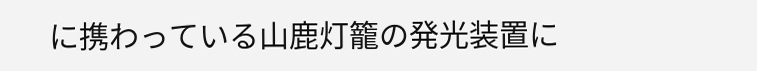に携わっている山鹿灯籠の発光装置に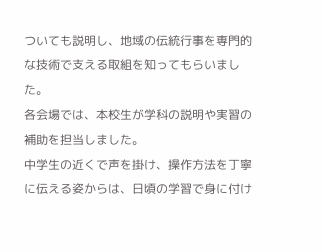ついても説明し、地域の伝統行事を専門的な技術で支える取組を知ってもらいました。
各会場では、本校生が学科の説明や実習の補助を担当しました。
中学生の近くで声を掛け、操作方法を丁寧に伝える姿からは、日頃の学習で身に付け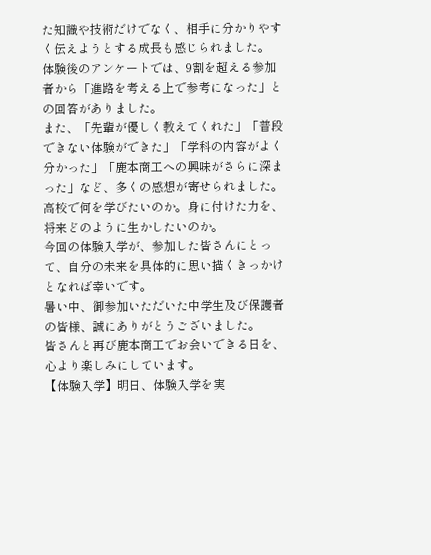た知識や技術だけでなく、相手に分かりやすく伝えようとする成長も感じられました。
体験後のアンケートでは、9割を超える参加者から「進路を考える上で参考になった」との回答がありました。
また、「先輩が優しく教えてくれた」「普段できない体験ができた」「学科の内容がよく分かった」「鹿本商工への興味がさらに深まった」など、多くの感想が寄せられました。
高校で何を学びたいのか。身に付けた力を、将来どのように生かしたいのか。
今回の体験入学が、参加した皆さんにとって、自分の未来を具体的に思い描くきっかけとなれば幸いです。
暑い中、御参加いただいた中学生及び保護者の皆様、誠にありがとうございました。
皆さんと再び鹿本商工でお会いできる日を、心より楽しみにしています。
【体験入学】明日、体験入学を実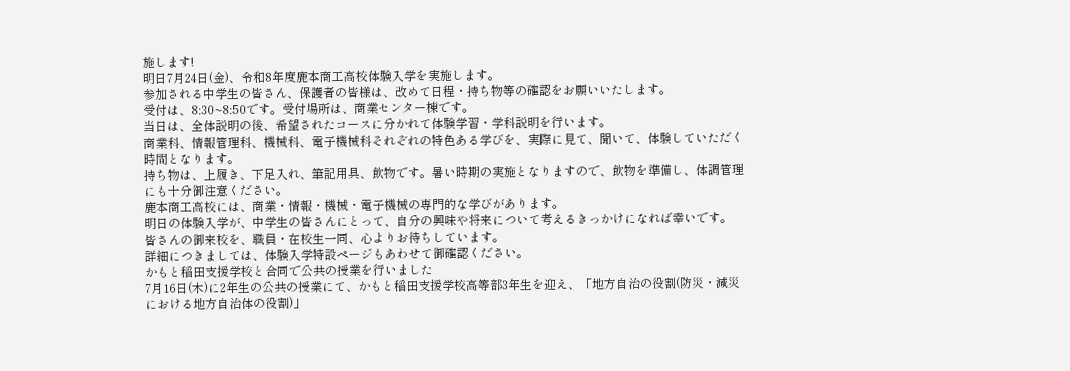施します!
明日7月24日(金)、令和8年度鹿本商工高校体験入学を実施します。
参加される中学生の皆さん、保護者の皆様は、改めて日程・持ち物等の確認をお願いいたします。
受付は、8:30~8:50です。受付場所は、商業センター棟です。
当日は、全体説明の後、希望されたコースに分かれて体験学習・学科説明を行います。
商業科、情報管理科、機械科、電子機械科それぞれの特色ある学びを、実際に見て、聞いて、体験していただく時間となります。
持ち物は、上履き、下足入れ、筆記用具、飲物です。暑い時期の実施となりますので、飲物を準備し、体調管理にも十分御注意ください。
鹿本商工高校には、商業・情報・機械・電子機械の専門的な学びがあります。
明日の体験入学が、中学生の皆さんにとって、自分の興味や将来について考えるきっかけになれば幸いです。
皆さんの御来校を、職員・在校生一同、心よりお待ちしています。
詳細につきましては、体験入学特設ページもあわせて御確認ください。
かもと稲田支援学校と合同で公共の授業を行いました
7月16日(木)に2年生の公共の授業にて、かもと稲田支援学校高等部3年生を迎え、「地方自治の役割(防災・減災における地方自治体の役割)」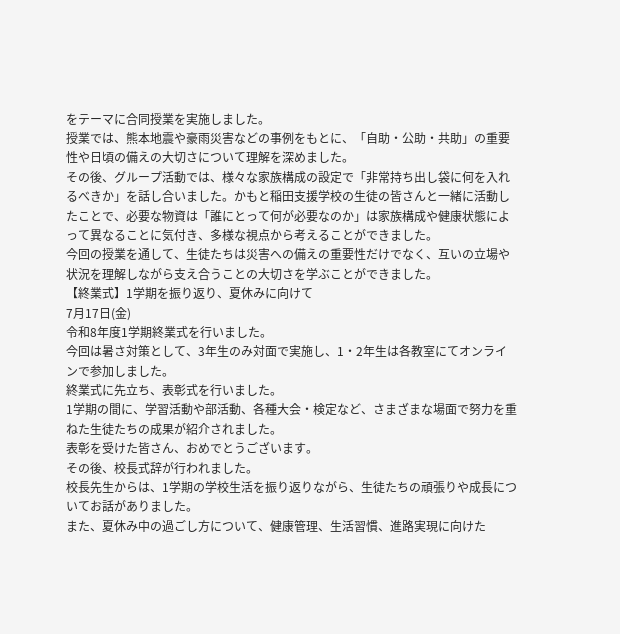をテーマに合同授業を実施しました。
授業では、熊本地震や豪雨災害などの事例をもとに、「自助・公助・共助」の重要性や日頃の備えの大切さについて理解を深めました。
その後、グループ活動では、様々な家族構成の設定で「非常持ち出し袋に何を入れるべきか」を話し合いました。かもと稲田支援学校の生徒の皆さんと一緒に活動したことで、必要な物資は「誰にとって何が必要なのか」は家族構成や健康状態によって異なることに気付き、多様な視点から考えることができました。
今回の授業を通して、生徒たちは災害への備えの重要性だけでなく、互いの立場や状況を理解しながら支え合うことの大切さを学ぶことができました。
【終業式】1学期を振り返り、夏休みに向けて
7月17日(金)
令和8年度1学期終業式を行いました。
今回は暑さ対策として、3年生のみ対面で実施し、1・2年生は各教室にてオンラインで参加しました。
終業式に先立ち、表彰式を行いました。
1学期の間に、学習活動や部活動、各種大会・検定など、さまざまな場面で努力を重ねた生徒たちの成果が紹介されました。
表彰を受けた皆さん、おめでとうございます。
その後、校長式辞が行われました。
校長先生からは、1学期の学校生活を振り返りながら、生徒たちの頑張りや成長についてお話がありました。
また、夏休み中の過ごし方について、健康管理、生活習慣、進路実現に向けた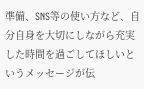準備、SNS等の使い方など、自分自身を大切にしながら充実した時間を過ごしてほしいというメッセージが伝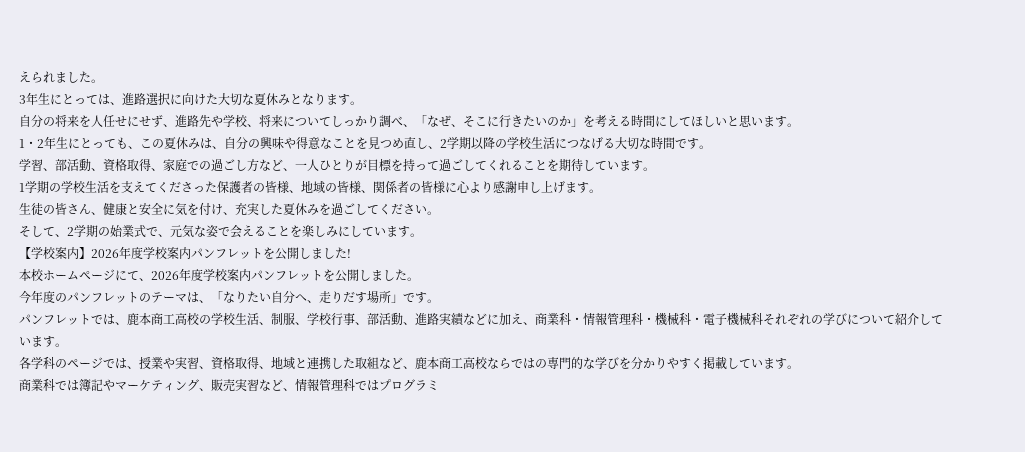えられました。
3年生にとっては、進路選択に向けた大切な夏休みとなります。
自分の将来を人任せにせず、進路先や学校、将来についてしっかり調べ、「なぜ、そこに行きたいのか」を考える時間にしてほしいと思います。
1・2年生にとっても、この夏休みは、自分の興味や得意なことを見つめ直し、2学期以降の学校生活につなげる大切な時間です。
学習、部活動、資格取得、家庭での過ごし方など、一人ひとりが目標を持って過ごしてくれることを期待しています。
1学期の学校生活を支えてくださった保護者の皆様、地域の皆様、関係者の皆様に心より感謝申し上げます。
生徒の皆さん、健康と安全に気を付け、充実した夏休みを過ごしてください。
そして、2学期の始業式で、元気な姿で会えることを楽しみにしています。
【学校案内】2026年度学校案内パンフレットを公開しました!
本校ホームページにて、2026年度学校案内パンフレットを公開しました。
今年度のパンフレットのテーマは、「なりたい自分へ、走りだす場所」です。
パンフレットでは、鹿本商工高校の学校生活、制服、学校行事、部活動、進路実績などに加え、商業科・情報管理科・機械科・電子機械科それぞれの学びについて紹介しています。
各学科のページでは、授業や実習、資格取得、地域と連携した取組など、鹿本商工高校ならではの専門的な学びを分かりやすく掲載しています。
商業科では簿記やマーケティング、販売実習など、情報管理科ではプログラミ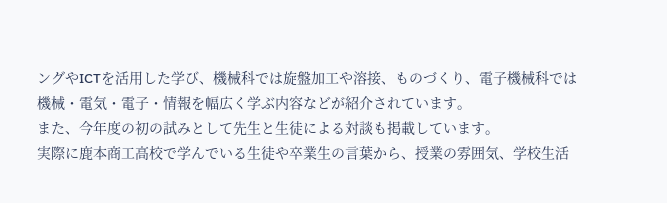ングやICTを活用した学び、機械科では旋盤加工や溶接、ものづくり、電子機械科では機械・電気・電子・情報を幅広く学ぶ内容などが紹介されています。
また、今年度の初の試みとして先生と生徒による対談も掲載しています。
実際に鹿本商工高校で学んでいる生徒や卒業生の言葉から、授業の雰囲気、学校生活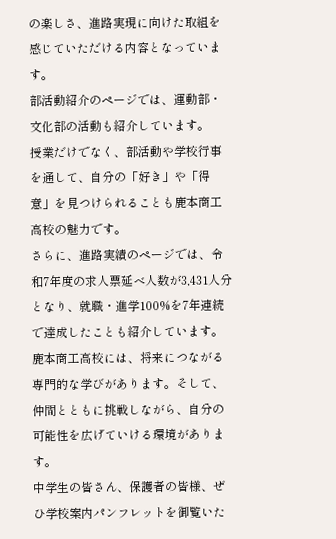の楽しさ、進路実現に向けた取組を感じていただける内容となっています。
部活動紹介のページでは、運動部・文化部の活動も紹介しています。
授業だけでなく、部活動や学校行事を通して、自分の「好き」や「得意」を見つけられることも鹿本商工高校の魅力です。
さらに、進路実績のページでは、令和7年度の求人票延べ人数が3,431人分となり、就職・進学100%を7年連続で達成したことも紹介しています。
鹿本商工高校には、将来につながる専門的な学びがあります。そして、仲間とともに挑戦しながら、自分の可能性を広げていける環境があります。
中学生の皆さん、保護者の皆様、ぜひ学校案内パンフレットを御覧いた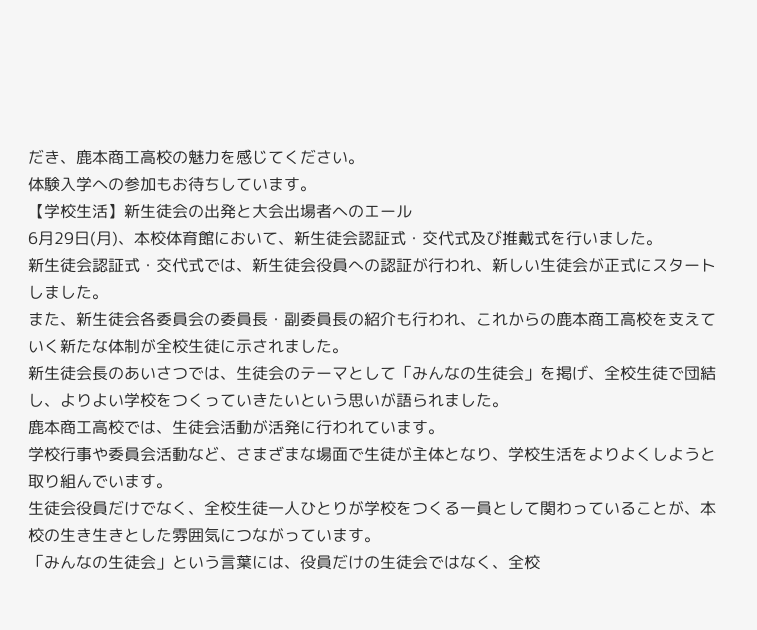だき、鹿本商工高校の魅力を感じてください。
体験入学への参加もお待ちしています。
【学校生活】新生徒会の出発と大会出場者へのエール
6月29日(月)、本校体育館において、新生徒会認証式・交代式及び推戴式を行いました。
新生徒会認証式・交代式では、新生徒会役員への認証が行われ、新しい生徒会が正式にスタートしました。
また、新生徒会各委員会の委員長・副委員長の紹介も行われ、これからの鹿本商工高校を支えていく新たな体制が全校生徒に示されました。
新生徒会長のあいさつでは、生徒会のテーマとして「みんなの生徒会」を掲げ、全校生徒で団結し、よりよい学校をつくっていきたいという思いが語られました。
鹿本商工高校では、生徒会活動が活発に行われています。
学校行事や委員会活動など、さまざまな場面で生徒が主体となり、学校生活をよりよくしようと取り組んでいます。
生徒会役員だけでなく、全校生徒一人ひとりが学校をつくる一員として関わっていることが、本校の生き生きとした雰囲気につながっています。
「みんなの生徒会」という言葉には、役員だけの生徒会ではなく、全校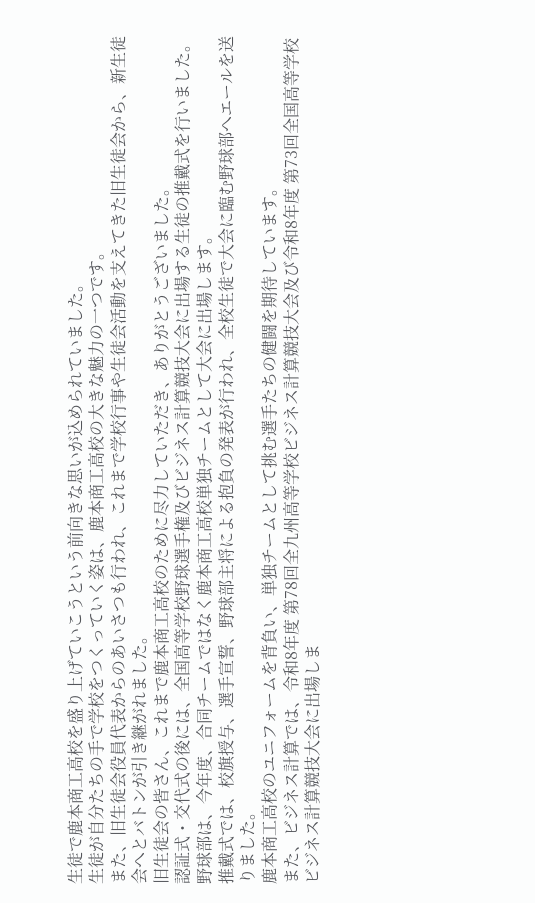生徒で鹿本商工高校を盛り上げていこうという前向きな思いが込められていました。
生徒が自分たちの手で学校をつくっていく姿は、鹿本商工高校の大きな魅力の一つです。
また、旧生徒会役員代表からのあいさつも行われ、これまで学校行事や生徒会活動を支えてきた旧生徒会から、新生徒会へとバトンが引き継がれました。
旧生徒会の皆さん、これまで鹿本商工高校のために尽力していただき、ありがとうございました。
認証式・交代式の後には、全国高等学校野球選手権及びビジネス計算競技大会に出場する生徒の推戴式を行いました。
野球部は、今年度、合同チームではなく鹿本商工高校単独チームとして大会に出場します。
推戴式では、校旗授与、選手宣誓、野球部主将による抱負の発表が行われ、全校生徒で大会に臨む野球部へエールを送りました。
鹿本商工高校のユニフォームを背負い、単独チームとして挑む選手たちの健闘を期待しています。
また、ビジネス計算では、令和8年度 第78回全九州高等学校ビジネス計算競技大会及び令和8年度 第73回全国高等学校ビジネス計算競技大会に出場しま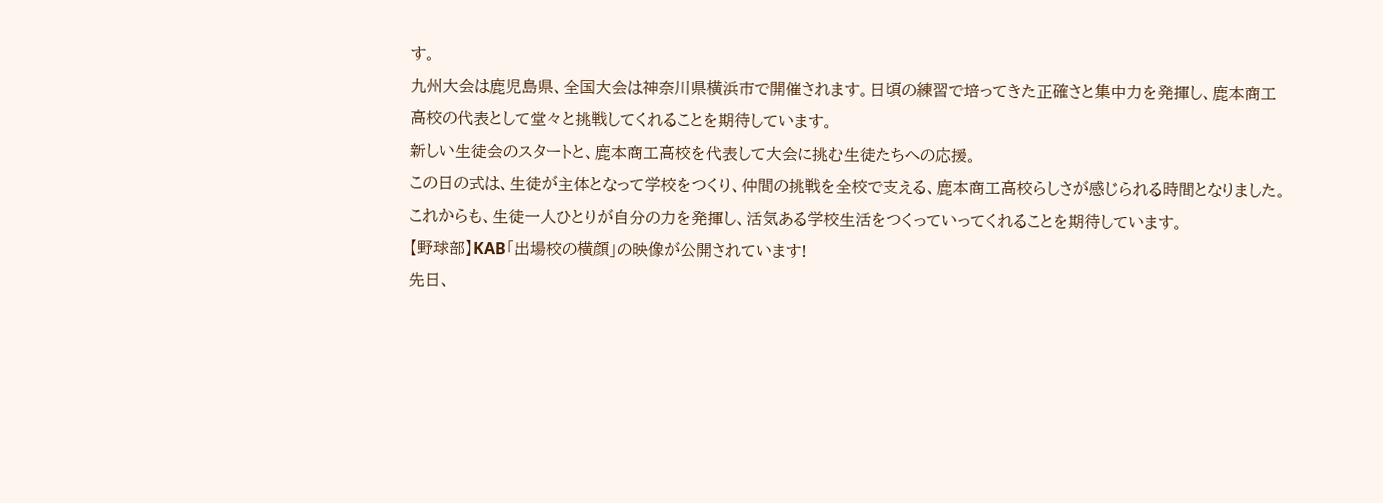す。
九州大会は鹿児島県、全国大会は神奈川県横浜市で開催されます。日頃の練習で培ってきた正確さと集中力を発揮し、鹿本商工高校の代表として堂々と挑戦してくれることを期待しています。
新しい生徒会のスタートと、鹿本商工高校を代表して大会に挑む生徒たちへの応援。
この日の式は、生徒が主体となって学校をつくり、仲間の挑戦を全校で支える、鹿本商工高校らしさが感じられる時間となりました。
これからも、生徒一人ひとりが自分の力を発揮し、活気ある学校生活をつくっていってくれることを期待しています。
【野球部】KAB「出場校の横顔」の映像が公開されています!
先日、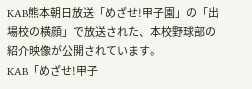KAB熊本朝日放送「めざせ!甲子園」の「出場校の横顔」で放送された、本校野球部の紹介映像が公開されています。
KAB「めざせ!甲子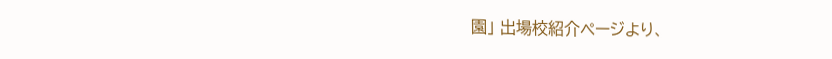園」 出場校紹介ページより、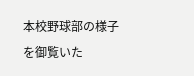本校野球部の様子を御覧いた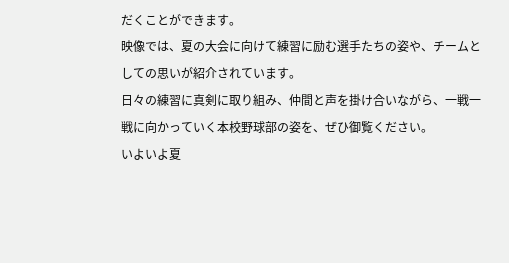だくことができます。
映像では、夏の大会に向けて練習に励む選手たちの姿や、チームとしての思いが紹介されています。
日々の練習に真剣に取り組み、仲間と声を掛け合いながら、一戦一戦に向かっていく本校野球部の姿を、ぜひ御覧ください。
いよいよ夏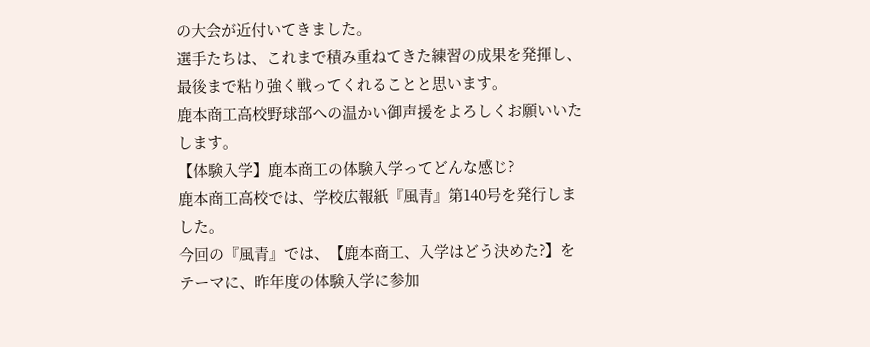の大会が近付いてきました。
選手たちは、これまで積み重ねてきた練習の成果を発揮し、最後まで粘り強く戦ってくれることと思います。
鹿本商工高校野球部への温かい御声援をよろしくお願いいたします。
【体験入学】鹿本商工の体験入学ってどんな感じ?
鹿本商工高校では、学校広報紙『風青』第140号を発行しました。
今回の『風青』では、【鹿本商工、入学はどう決めた?】をテーマに、昨年度の体験入学に参加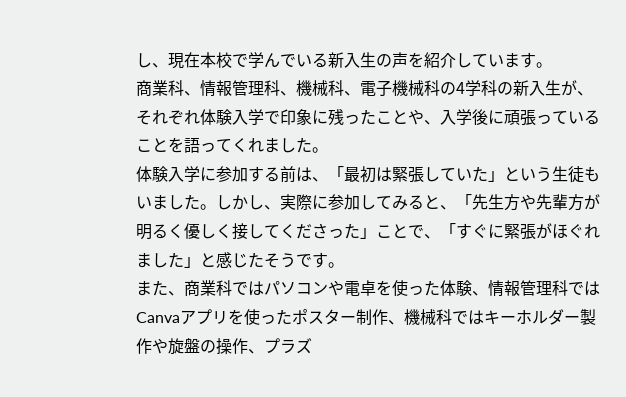し、現在本校で学んでいる新入生の声を紹介しています。
商業科、情報管理科、機械科、電子機械科の4学科の新入生が、それぞれ体験入学で印象に残ったことや、入学後に頑張っていることを語ってくれました。
体験入学に参加する前は、「最初は緊張していた」という生徒もいました。しかし、実際に参加してみると、「先生方や先輩方が明るく優しく接してくださった」ことで、「すぐに緊張がほぐれました」と感じたそうです。
また、商業科ではパソコンや電卓を使った体験、情報管理科ではCanvaアプリを使ったポスター制作、機械科ではキーホルダー製作や旋盤の操作、プラズ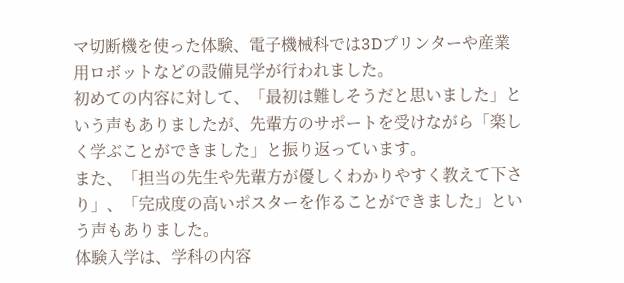マ切断機を使った体験、電子機械科では3Dプリンターや産業用ロボットなどの設備見学が行われました。
初めての内容に対して、「最初は難しそうだと思いました」という声もありましたが、先輩方のサポートを受けながら「楽しく学ぶことができました」と振り返っています。
また、「担当の先生や先輩方が優しくわかりやすく教えて下さり」、「完成度の高いポスターを作ることができました」という声もありました。
体験入学は、学科の内容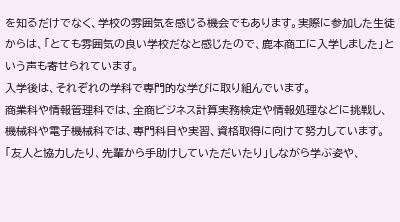を知るだけでなく、学校の雰囲気を感じる機会でもあります。実際に参加した生徒からは、「とても雰囲気の良い学校だなと感じたので、鹿本商工に入学しました」という声も寄せられています。
入学後は、それぞれの学科で専門的な学びに取り組んでいます。
商業科や情報管理科では、全商ビジネス計算実務検定や情報処理などに挑戦し、機械科や電子機械科では、専門科目や実習、資格取得に向けて努力しています。
「友人と協力したり、先輩から手助けしていただいたり」しながら学ぶ姿や、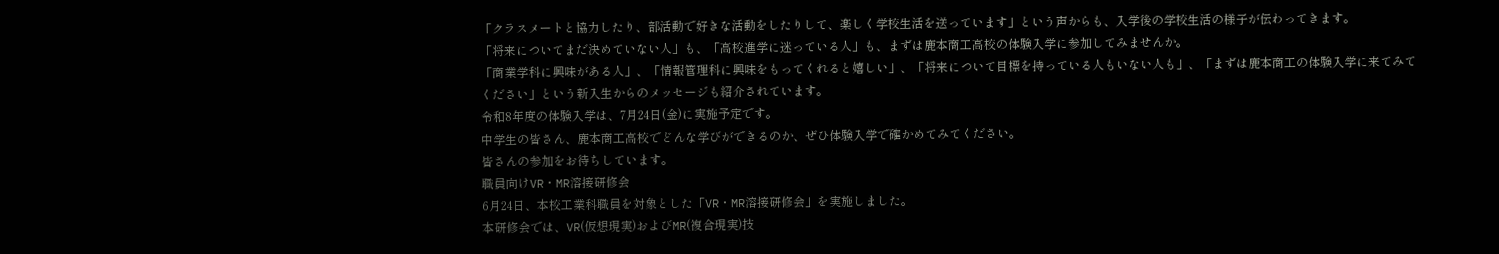「クラスメートと協力したり、部活動で好きな活動をしたりして、楽しく学校生活を送っています」という声からも、入学後の学校生活の様子が伝わってきます。
「将来についてまだ決めていない人」も、「高校進学に迷っている人」も、まずは鹿本商工高校の体験入学に参加してみませんか。
「商業学科に興味がある人」、「情報管理科に興味をもってくれると嬉しい」、「将来について目標を持っている人もいない人も」、「まずは鹿本商工の体験入学に来てみてください」という新入生からのメッセージも紹介されています。
令和8年度の体験入学は、7月24日(金)に実施予定です。
中学生の皆さん、鹿本商工高校でどんな学びができるのか、ぜひ体験入学で確かめてみてください。
皆さんの参加をお待ちしています。
職員向けVR・MR溶接研修会
6月24日、本校工業科職員を対象とした「VR・MR溶接研修会」を実施しました。
本研修会では、VR(仮想現実)およびMR(複合現実)技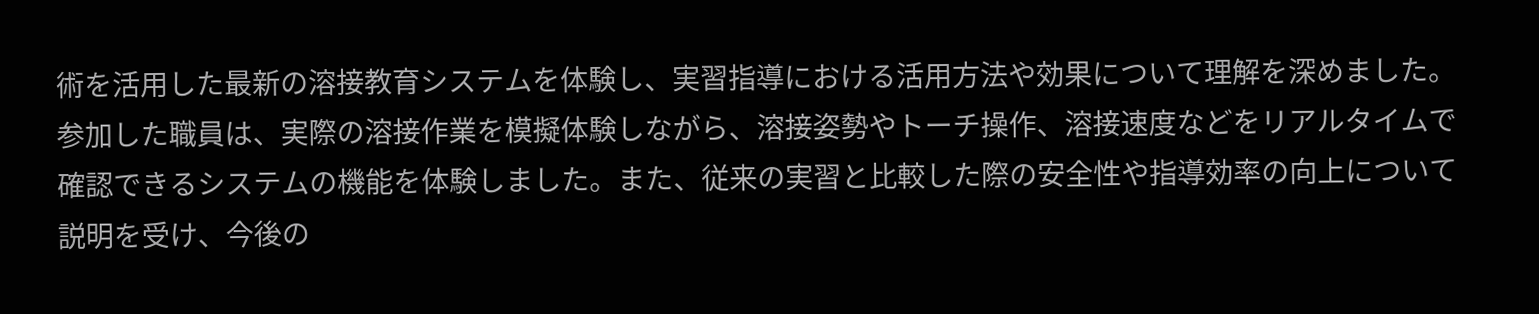術を活用した最新の溶接教育システムを体験し、実習指導における活用方法や効果について理解を深めました。
参加した職員は、実際の溶接作業を模擬体験しながら、溶接姿勢やトーチ操作、溶接速度などをリアルタイムで確認できるシステムの機能を体験しました。また、従来の実習と比較した際の安全性や指導効率の向上について説明を受け、今後の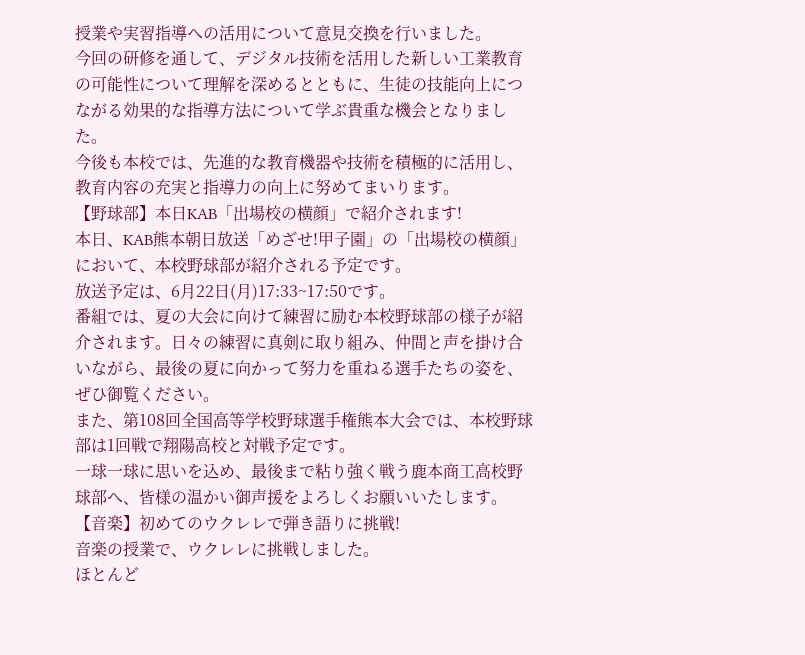授業や実習指導への活用について意見交換を行いました。
今回の研修を通して、デジタル技術を活用した新しい工業教育の可能性について理解を深めるとともに、生徒の技能向上につながる効果的な指導方法について学ぶ貴重な機会となりました。
今後も本校では、先進的な教育機器や技術を積極的に活用し、教育内容の充実と指導力の向上に努めてまいります。
【野球部】本日KAB「出場校の横顔」で紹介されます!
本日、KAB熊本朝日放送「めざせ!甲子園」の「出場校の横顔」において、本校野球部が紹介される予定です。
放送予定は、6月22日(月)17:33~17:50です。
番組では、夏の大会に向けて練習に励む本校野球部の様子が紹介されます。日々の練習に真剣に取り組み、仲間と声を掛け合いながら、最後の夏に向かって努力を重ねる選手たちの姿を、ぜひ御覧ください。
また、第108回全国高等学校野球選手権熊本大会では、本校野球部は1回戦で翔陽高校と対戦予定です。
一球一球に思いを込め、最後まで粘り強く戦う鹿本商工高校野球部へ、皆様の温かい御声援をよろしくお願いいたします。
【音楽】初めてのウクレレで弾き語りに挑戦!
音楽の授業で、ウクレレに挑戦しました。
ほとんど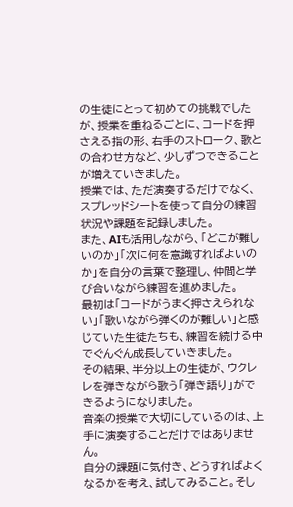の生徒にとって初めての挑戦でしたが、授業を重ねるごとに、コードを押さえる指の形、右手のストローク、歌との合わせ方など、少しずつできることが増えていきました。
授業では、ただ演奏するだけでなく、スプレッドシートを使って自分の練習状況や課題を記録しました。
また、AIも活用しながら、「どこが難しいのか」「次に何を意識すればよいのか」を自分の言葉で整理し、仲間と学び合いながら練習を進めました。
最初は「コードがうまく押さえられない」「歌いながら弾くのが難しい」と感じていた生徒たちも、練習を続ける中でぐんぐん成長していきました。
その結果、半分以上の生徒が、ウクレレを弾きながら歌う「弾き語り」ができるようになりました。
音楽の授業で大切にしているのは、上手に演奏することだけではありません。
自分の課題に気付き、どうすればよくなるかを考え、試してみること。そし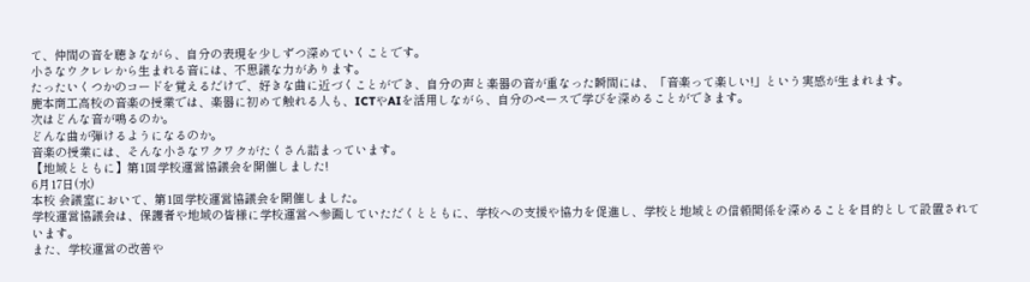て、仲間の音を聴きながら、自分の表現を少しずつ深めていくことです。
小さなウクレレから生まれる音には、不思議な力があります。
たったいくつかのコードを覚えるだけで、好きな曲に近づくことができ、自分の声と楽器の音が重なった瞬間には、「音楽って楽しい!」という実感が生まれます。
鹿本商工高校の音楽の授業では、楽器に初めて触れる人も、ICTやAIを活用しながら、自分のペースで学びを深めることができます。
次はどんな音が鳴るのか。
どんな曲が弾けるようになるのか。
音楽の授業には、そんな小さなワクワクがたくさん詰まっています。
【地域とともに】第1回学校運営協議会を開催しました!
6月17日(水)
本校 会議室において、第1回学校運営協議会を開催しました。
学校運営協議会は、保護者や地域の皆様に学校運営へ参画していただくとともに、学校への支援や協力を促進し、学校と地域との信頼関係を深めることを目的として設置されています。
また、学校運営の改善や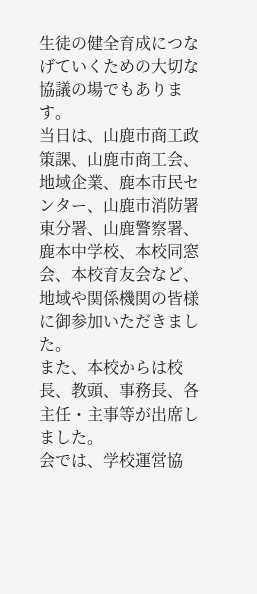生徒の健全育成につなげていくための大切な協議の場でもあります。
当日は、山鹿市商工政策課、山鹿市商工会、地域企業、鹿本市民センター、山鹿市消防署東分署、山鹿警察署、鹿本中学校、本校同窓会、本校育友会など、地域や関係機関の皆様に御参加いただきました。
また、本校からは校長、教頭、事務長、各主任・主事等が出席しました。
会では、学校運営協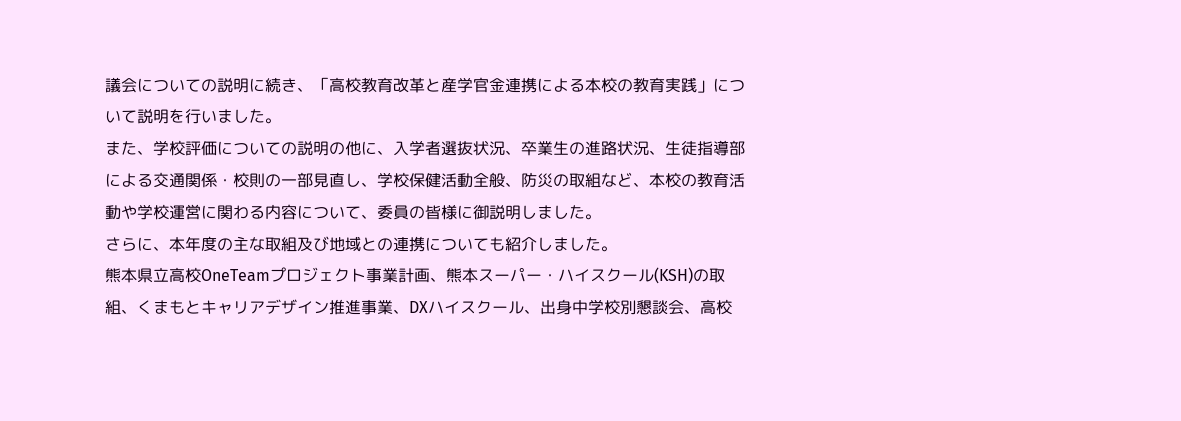議会についての説明に続き、「高校教育改革と産学官金連携による本校の教育実践」について説明を行いました。
また、学校評価についての説明の他に、入学者選抜状況、卒業生の進路状況、生徒指導部による交通関係・校則の一部見直し、学校保健活動全般、防災の取組など、本校の教育活動や学校運営に関わる内容について、委員の皆様に御説明しました。
さらに、本年度の主な取組及び地域との連携についても紹介しました。
熊本県立高校OneTeamプロジェクト事業計画、熊本スーパー・ハイスクール(KSH)の取組、くまもとキャリアデザイン推進事業、DXハイスクール、出身中学校別懇談会、高校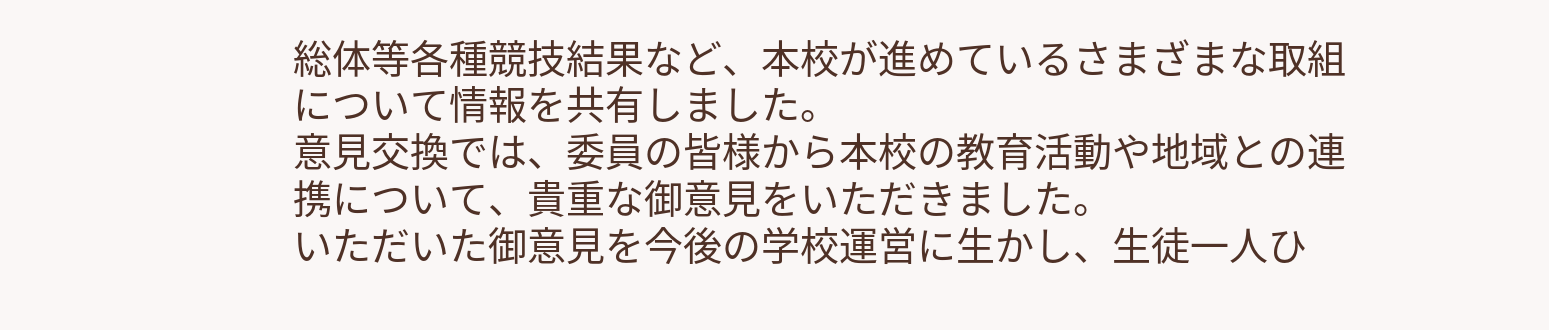総体等各種競技結果など、本校が進めているさまざまな取組について情報を共有しました。
意見交換では、委員の皆様から本校の教育活動や地域との連携について、貴重な御意見をいただきました。
いただいた御意見を今後の学校運営に生かし、生徒一人ひ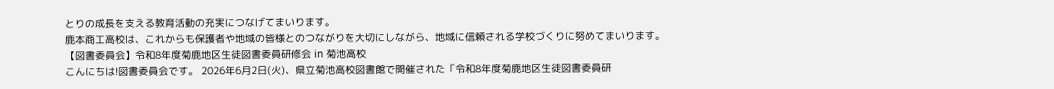とりの成長を支える教育活動の充実につなげてまいります。
鹿本商工高校は、これからも保護者や地域の皆様とのつながりを大切にしながら、地域に信頼される学校づくりに努めてまいります。
【図書委員会】令和8年度菊鹿地区生徒図書委員研修会 in 菊池高校
こんにちは!図書委員会です。 2026年6月2日(火)、県立菊池高校図書館で開催された「令和8年度菊鹿地区生徒図書委員研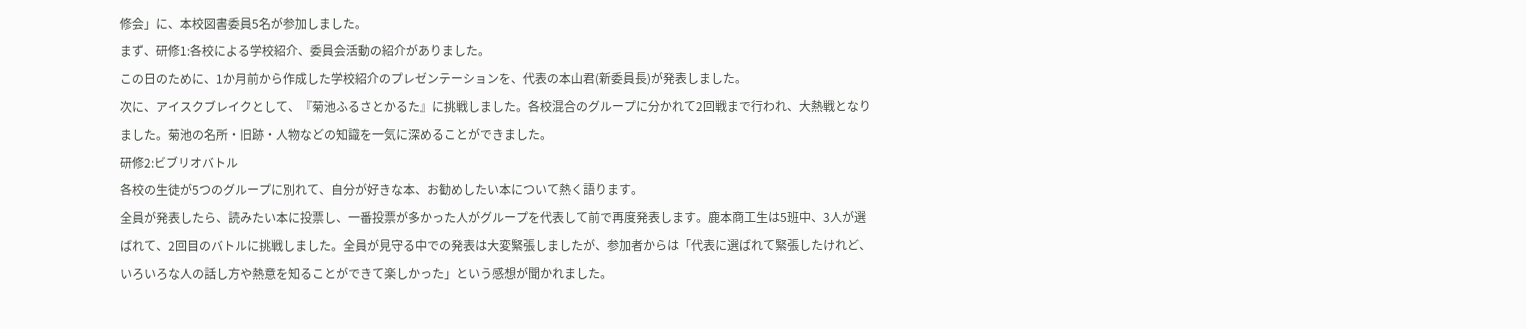修会」に、本校図書委員5名が参加しました。
まず、研修1:各校による学校紹介、委員会活動の紹介がありました。
この日のために、1か月前から作成した学校紹介のプレゼンテーションを、代表の本山君(新委員長)が発表しました。
次に、アイスクブレイクとして、『菊池ふるさとかるた』に挑戦しました。各校混合のグループに分かれて2回戦まで行われ、大熱戦となりました。菊池の名所・旧跡・人物などの知識を一気に深めることができました。
研修2:ビブリオバトル
各校の生徒が5つのグループに別れて、自分が好きな本、お勧めしたい本について熱く語ります。
全員が発表したら、読みたい本に投票し、一番投票が多かった人がグループを代表して前で再度発表します。鹿本商工生は5班中、3人が選ばれて、2回目のバトルに挑戦しました。全員が見守る中での発表は大変緊張しましたが、参加者からは「代表に選ばれて緊張したけれど、いろいろな人の話し方や熱意を知ることができて楽しかった」という感想が聞かれました。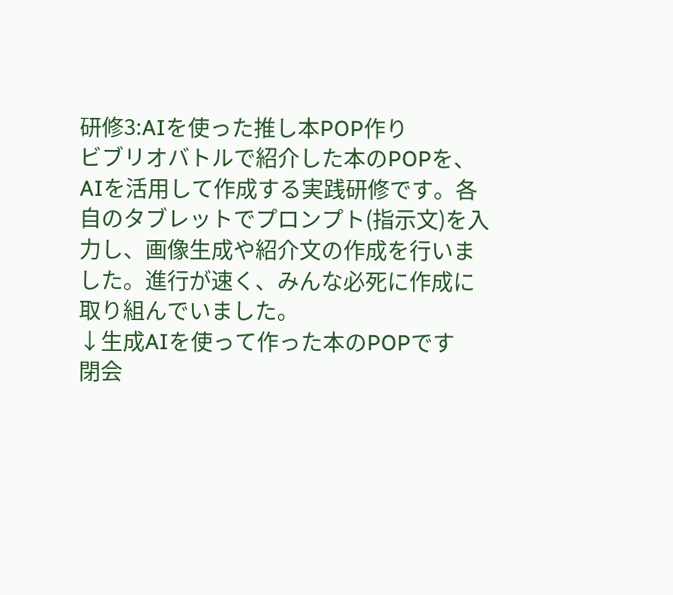研修3:AIを使った推し本POP作り
ビブリオバトルで紹介した本のPOPを、AIを活用して作成する実践研修です。各自のタブレットでプロンプト(指示文)を入力し、画像生成や紹介文の作成を行いました。進行が速く、みんな必死に作成に取り組んでいました。
↓生成AIを使って作った本のPOPです
閉会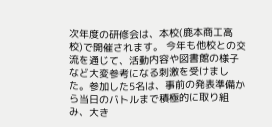次年度の研修会は、本校(鹿本商工高校)で開催されます。 今年も他校との交流を通じて、活動内容や図書館の様子など大変参考になる刺激を受けました。参加した5名は、事前の発表準備から当日のバトルまで積極的に取り組み、大き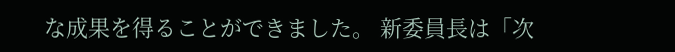な成果を得ることができました。 新委員長は「次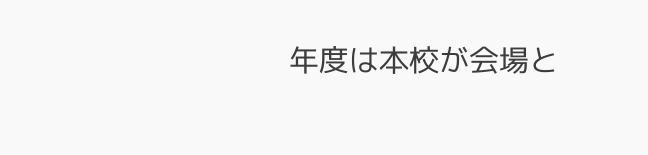年度は本校が会場と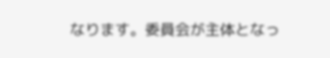なります。委員会が主体となっ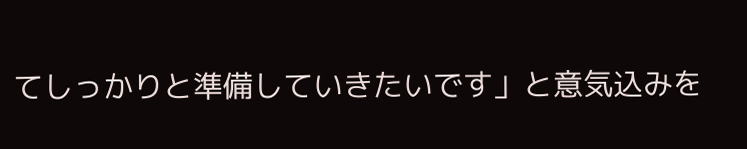てしっかりと準備していきたいです」と意気込みを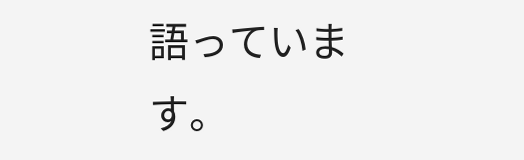語っています。